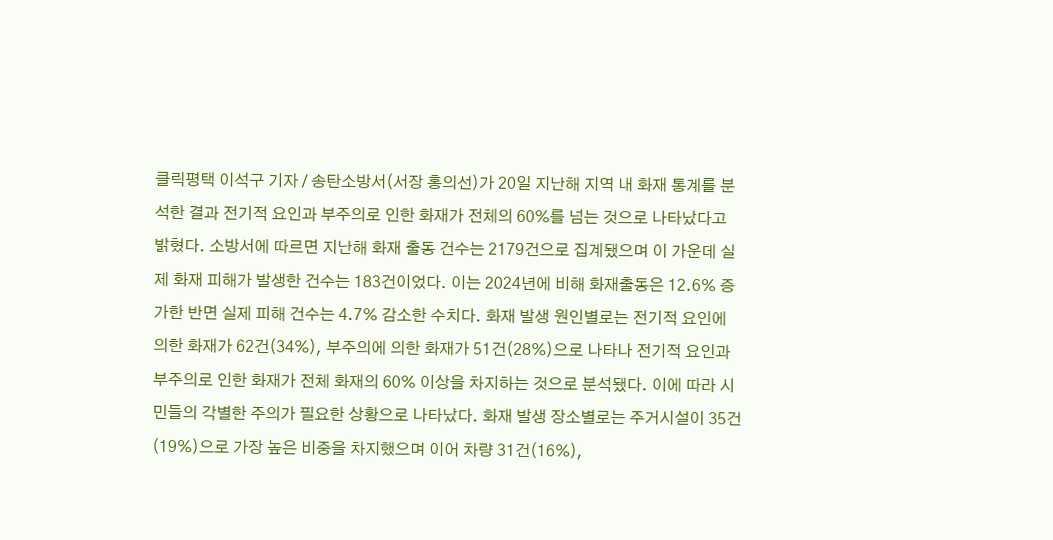클릭평택 이석구 기자 / 송탄소방서(서장 홍의선)가 20일 지난해 지역 내 화재 통계를 분석한 결과 전기적 요인과 부주의로 인한 화재가 전체의 60%를 넘는 것으로 나타났다고 밝혔다. 소방서에 따르면 지난해 화재 출동 건수는 2179건으로 집계됐으며 이 가운데 실제 화재 피해가 발생한 건수는 183건이었다. 이는 2024년에 비해 화재출동은 12.6% 증가한 반면 실제 피해 건수는 4.7% 감소한 수치다. 화재 발생 원인별로는 전기적 요인에 의한 화재가 62건(34%), 부주의에 의한 화재가 51건(28%)으로 나타나 전기적 요인과 부주의로 인한 화재가 전체 화재의 60% 이상을 차지하는 것으로 분석됐다. 이에 따라 시민들의 각별한 주의가 필요한 상황으로 나타났다. 화재 발생 장소별로는 주거시설이 35건(19%)으로 가장 높은 비중을 차지했으며 이어 차량 31건(16%),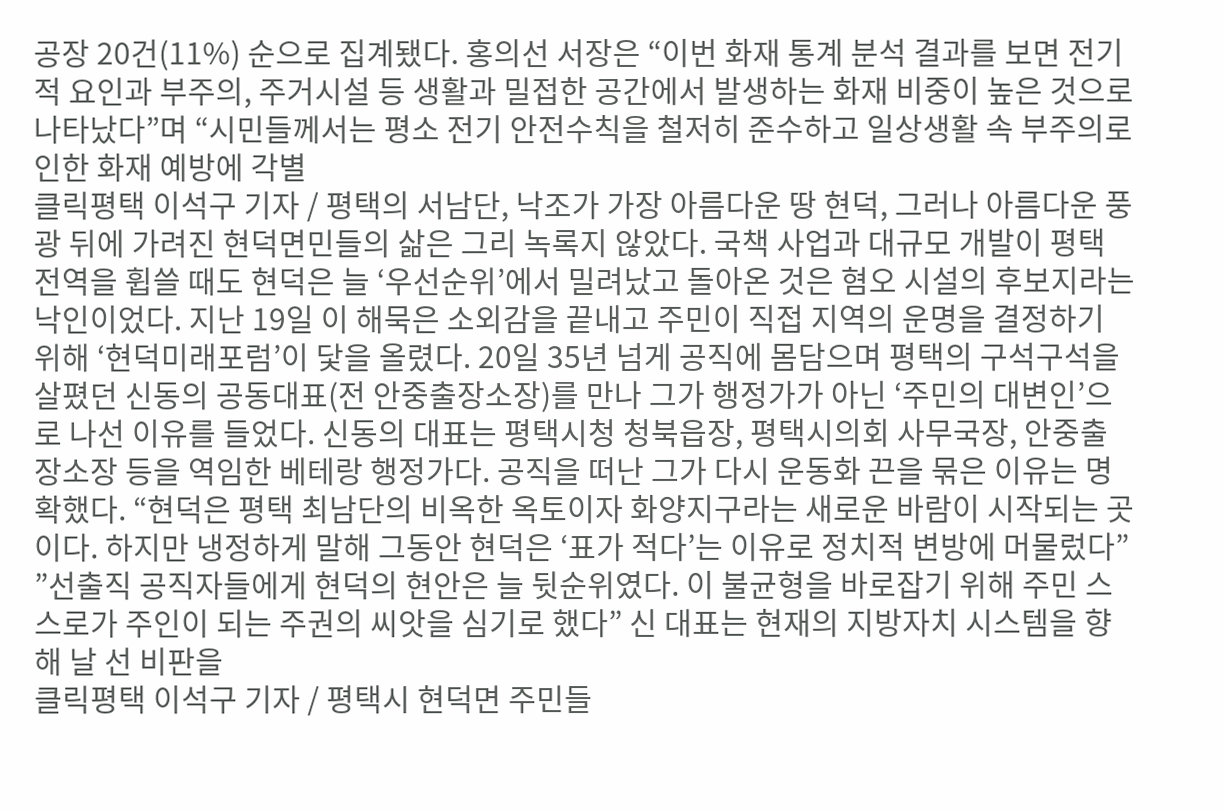공장 20건(11%) 순으로 집계됐다. 홍의선 서장은 “이번 화재 통계 분석 결과를 보면 전기적 요인과 부주의, 주거시설 등 생활과 밀접한 공간에서 발생하는 화재 비중이 높은 것으로 나타났다”며 “시민들께서는 평소 전기 안전수칙을 철저히 준수하고 일상생활 속 부주의로 인한 화재 예방에 각별
클릭평택 이석구 기자 / 평택의 서남단, 낙조가 가장 아름다운 땅 현덕, 그러나 아름다운 풍광 뒤에 가려진 현덕면민들의 삶은 그리 녹록지 않았다. 국책 사업과 대규모 개발이 평택 전역을 휩쓸 때도 현덕은 늘 ‘우선순위’에서 밀려났고 돌아온 것은 혐오 시설의 후보지라는 낙인이었다. 지난 19일 이 해묵은 소외감을 끝내고 주민이 직접 지역의 운명을 결정하기 위해 ‘현덕미래포럼’이 닻을 올렸다. 20일 35년 넘게 공직에 몸담으며 평택의 구석구석을 살폈던 신동의 공동대표(전 안중출장소장)를 만나 그가 행정가가 아닌 ‘주민의 대변인’으로 나선 이유를 들었다. 신동의 대표는 평택시청 청북읍장, 평택시의회 사무국장, 안중출장소장 등을 역임한 베테랑 행정가다. 공직을 떠난 그가 다시 운동화 끈을 묶은 이유는 명확했다. “현덕은 평택 최남단의 비옥한 옥토이자 화양지구라는 새로운 바람이 시작되는 곳이다. 하지만 냉정하게 말해 그동안 현덕은 ‘표가 적다’는 이유로 정치적 변방에 머물렀다” ”선출직 공직자들에게 현덕의 현안은 늘 뒷순위였다. 이 불균형을 바로잡기 위해 주민 스스로가 주인이 되는 주권의 씨앗을 심기로 했다” 신 대표는 현재의 지방자치 시스템을 향해 날 선 비판을
클릭평택 이석구 기자 / 평택시 현덕면 주민들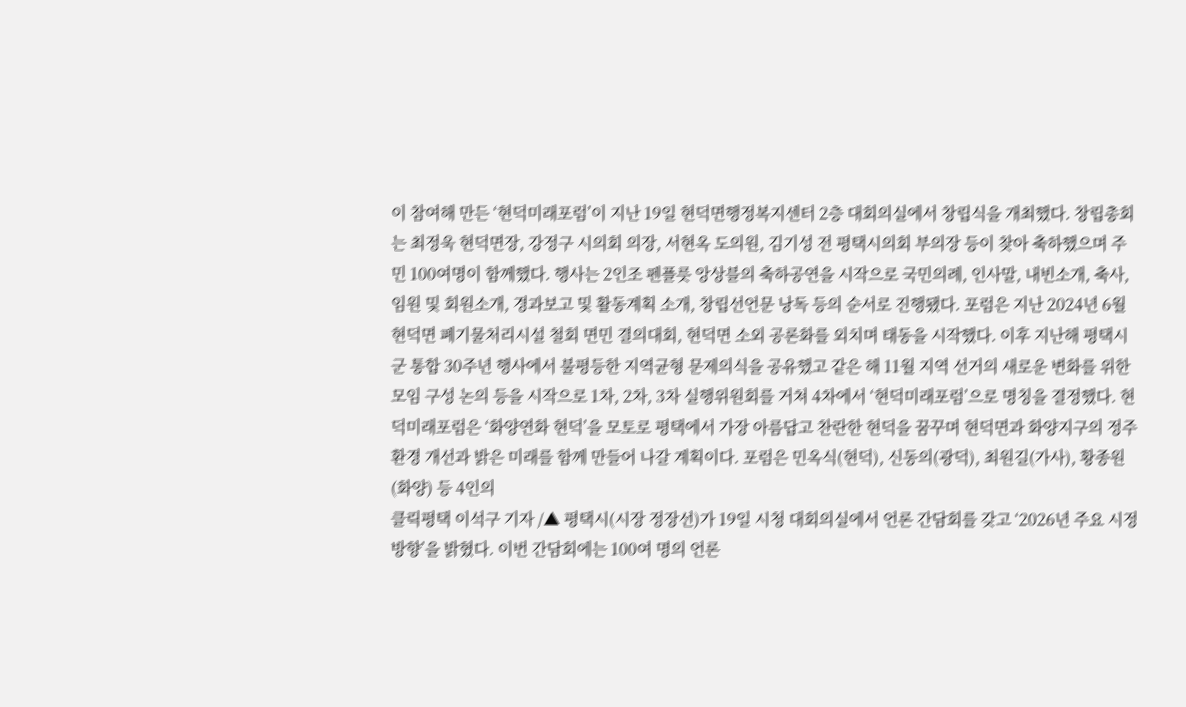이 참여해 만든 ‘현덕미래포럼’이 지난 19일 현덕면행정복지센터 2층 대회의실에서 창립식을 개최했다. 창립총회는 최정욱 현덕면장, 강정구 시의회 의장, 서현옥 도의원, 김기성 전 평택시의회 부의장 등이 찾아 축하했으며 주민 100여명이 함께했다. 행사는 2인조 펜플릇 앙상블의 축하공연을 시작으로 국민의례, 인사말, 내빈소개, 축사, 임원 및 회원소개, 경과보고 및 활동계획 소개, 창립선언문 낭독 등의 순서로 진행됐다. 포럼은 지난 2024년 6월 현덕면 폐기물처리시설 철회 면민 결의대회, 현덕면 소외 공론화를 외치며 태동을 시작했다. 이후 지난해 평택시군 통합 30주년 행사에서 불평등한 지역균형 문제의식을 공유했고 같은 해 11월 지역 선거의 새로운 변화를 위한 모임 구성 논의 등을 시작으로 1차, 2차, 3차 실행위원회를 거쳐 4차에서 ‘현덕미래포럼’으로 명칭을 결정했다. 현덕미래포럼은 ‘화양연화 현덕’을 모토로 평택에서 가장 아름답고 찬란한 현덕을 꿈꾸며 현덕면과 화양지구의 정주 환경 개선과 밝은 미래를 함께 만들어 나갈 계획이다. 포럼은 민옥식(현덕), 신동의(광덕), 최원길(가사), 황종원(화양) 등 4인의
클릭평택 이석구 기자 /▲ 평택시(시장 정장선)가 19일 시청 대회의실에서 언론 간담회를 갖고 ‘2026년 주요 시정 방향’을 밝혔다. 이번 간담회에는 100여 명의 언론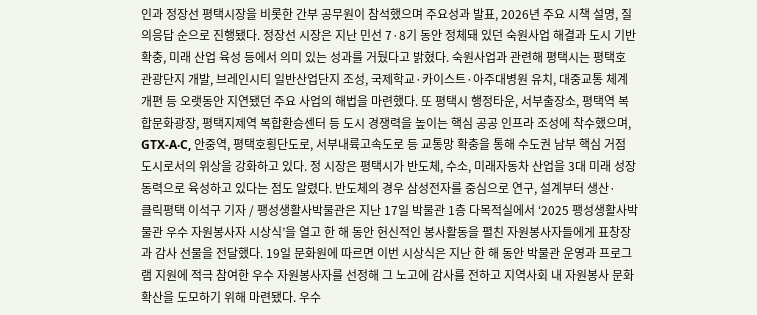인과 정장선 평택시장을 비롯한 간부 공무원이 참석했으며 주요성과 발표, 2026년 주요 시책 설명, 질의응답 순으로 진행됐다. 정장선 시장은 지난 민선 7·8기 동안 정체돼 있던 숙원사업 해결과 도시 기반 확충, 미래 산업 육성 등에서 의미 있는 성과를 거뒀다고 밝혔다. 숙원사업과 관련해 평택시는 평택호 관광단지 개발, 브레인시티 일반산업단지 조성, 국제학교·카이스트·아주대병원 유치, 대중교통 체계 개편 등 오랫동안 지연됐던 주요 사업의 해법을 마련했다. 또 평택시 행정타운, 서부출장소, 평택역 복합문화광장, 평택지제역 복합환승센터 등 도시 경쟁력을 높이는 핵심 공공 인프라 조성에 착수했으며, GTX-A‧C, 안중역, 평택호횡단도로, 서부내륙고속도로 등 교통망 확충을 통해 수도권 남부 핵심 거점 도시로서의 위상을 강화하고 있다. 정 시장은 평택시가 반도체, 수소, 미래자동차 산업을 3대 미래 성장 동력으로 육성하고 있다는 점도 알렸다. 반도체의 경우 삼성전자를 중심으로 연구, 설계부터 생산·
클릭평택 이석구 기자 / 팽성생활사박물관은 지난 17일 박물관 1층 다목적실에서 ‘2025 팽성생활사박물관 우수 자원봉사자 시상식’을 열고 한 해 동안 헌신적인 봉사활동을 펼친 자원봉사자들에게 표창장과 감사 선물을 전달했다. 19일 문화원에 따르면 이번 시상식은 지난 한 해 동안 박물관 운영과 프로그램 지원에 적극 참여한 우수 자원봉사자를 선정해 그 노고에 감사를 전하고 지역사회 내 자원봉사 문화 확산을 도모하기 위해 마련됐다. 우수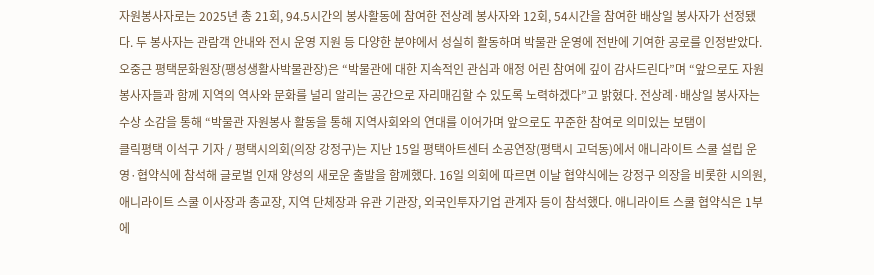자원봉사자로는 2025년 총 21회, 94.5시간의 봉사활동에 참여한 전상례 봉사자와 12회, 54시간을 참여한 배상일 봉사자가 선정됐다. 두 봉사자는 관람객 안내와 전시 운영 지원 등 다양한 분야에서 성실히 활동하며 박물관 운영에 전반에 기여한 공로를 인정받았다. 오중근 평택문화원장(팽성생활사박물관장)은 “박물관에 대한 지속적인 관심과 애정 어린 참여에 깊이 감사드린다”며 “앞으로도 자원봉사자들과 함께 지역의 역사와 문화를 널리 알리는 공간으로 자리매김할 수 있도록 노력하겠다”고 밝혔다. 전상례·배상일 봉사자는 수상 소감을 통해 “박물관 자원봉사 활동을 통해 지역사회와의 연대를 이어가며 앞으로도 꾸준한 참여로 의미있는 보탬이
클릭평택 이석구 기자 / 평택시의회(의장 강정구)는 지난 15일 평택아트센터 소공연장(평택시 고덕동)에서 애니라이트 스쿨 설립 운영·협약식에 참석해 글로벌 인재 양성의 새로운 출발을 함께했다. 16일 의회에 따르면 이날 협약식에는 강정구 의장을 비롯한 시의원, 애니라이트 스쿨 이사장과 총교장, 지역 단체장과 유관 기관장, 외국인투자기업 관계자 등이 참석했다. 애니라이트 스쿨 협약식은 1부에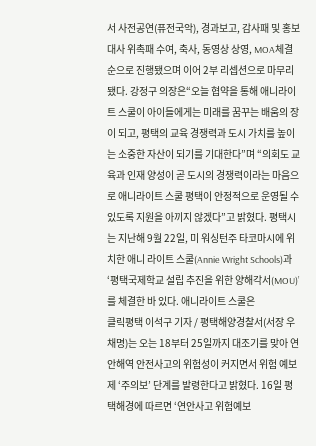서 사전공연(퓨전국악), 경과보고, 감사패 및 홍보대사 위촉패 수여, 축사, 동영상 상영, MOA체결 순으로 진행됐으며 이어 2부 리셉션으로 마무리됐다. 강정구 의장은“오늘 협약을 통해 애니라이트 스쿨이 아이들에게는 미래를 꿈꾸는 배움의 장이 되고, 평택의 교육 경쟁력과 도시 가치를 높이는 소중한 자산이 되기를 기대한다”며 “의회도 교육과 인재 양성이 곧 도시의 경쟁력이라는 마음으로 애니라이트 스쿨 평택이 안정적으로 운영될 수 있도록 지원을 아끼지 않겠다”고 밝혔다. 평택시는 지난해 9월 22일, 미 워싱턴주 타코마시에 위치한 애니 라이트 스쿨(Annie Wright Schools)과 ‘평택국제학교 설립 추진을 위한 양해각서(MOU)’를 체결한 바 있다. 애니라이트 스쿨은
클릭평택 이석구 기자 / 평택해양경찰서(서장 우채명)는 오는 18부터 25일까지 대조기를 맞아 연안해역 안전사고의 위험성이 커지면서 위험 예보제 ‘주의보’ 단계를 발령한다고 밝혔다. 16일 평택해경에 따르면 ‘연안사고 위험예보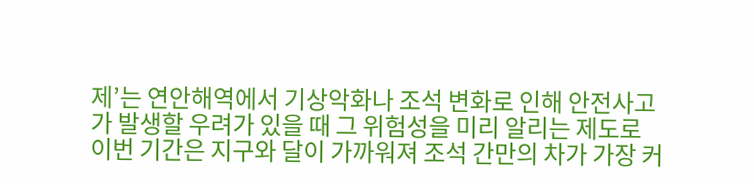제’는 연안해역에서 기상악화나 조석 변화로 인해 안전사고가 발생할 우려가 있을 때 그 위험성을 미리 알리는 제도로 이번 기간은 지구와 달이 가까워져 조석 간만의 차가 가장 커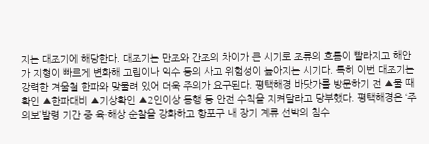지는 대조기에 해당한다. 대조기는 만조와 간조의 차이가 큰 시기로 조류의 흐름이 빨라지고 해안가 지형이 빠르게 변화해 고립이나 익수 등의 사고 위험성이 높아지는 시기다. 특히 이번 대조기는 강력한 겨울철 한파와 맞물려 있어 더욱 주의가 요구된다. 평택해경 바닷가를 방문하기 전 ▲물 때 확인 ▲한파대비 ▲기상확인 ▲2인이상 동행 등 안전 수칙을 지켜달라고 당부했다. 평택해경은 ‘주의보’발령 기간 중 육·해상 순찰을 강화하고 항포구 내 장기 계류 선박의 침수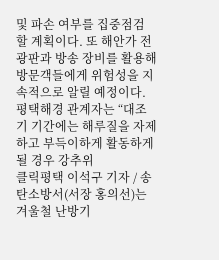및 파손 여부를 집중점검 할 계획이다. 또 해안가 전광판과 방송 장비를 활용해 방문객들에게 위험성을 지속적으로 알릴 예정이다. 평택해경 관계자는 “대조기 기간에는 해루질을 자제하고 부득이하게 활동하게 될 경우 강추위
클릭평택 이석구 기자 / 송탄소방서(서장 홍의선)는 겨울철 난방기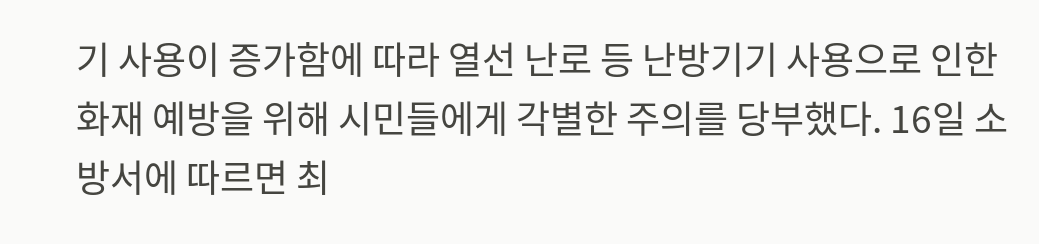기 사용이 증가함에 따라 열선 난로 등 난방기기 사용으로 인한 화재 예방을 위해 시민들에게 각별한 주의를 당부했다. 16일 소방서에 따르면 최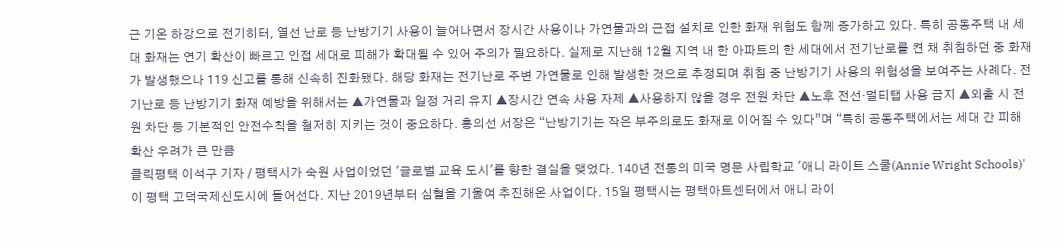근 기온 하강으로 전기히터, 열선 난로 등 난방기기 사용이 늘어나면서 장시간 사용이나 가연물과의 근접 설치로 인한 화재 위험도 함께 증가하고 있다. 특히 공동주택 내 세대 화재는 연기 확산이 빠르고 인접 세대로 피해가 확대될 수 있어 주의가 필요하다. 실제로 지난해 12월 지역 내 한 아파트의 한 세대에서 전기난로를 켠 채 취침하던 중 화재가 발생했으나 119 신고를 통해 신속히 진화됐다. 해당 화재는 전기난로 주변 가연물로 인해 발생한 것으로 추정되며 취침 중 난방기기 사용의 위험성을 보여주는 사례다. 전기난로 등 난방기기 화재 예방을 위해서는 ▲가연물과 일정 거리 유지 ▲장시간 연속 사용 자제 ▲사용하지 않을 경우 전원 차단 ▲노후 전선·멀티탭 사용 금지 ▲외출 시 전원 차단 등 기본적인 안전수칙을 철저히 지키는 것이 중요하다. 홍의선 서장은 “난방기기는 작은 부주의로도 화재로 이어질 수 있다”며 “특히 공동주택에서는 세대 간 피해 확산 우려가 큰 만큼
클릭평택 이석구 기자 / 평택시가 숙원 사업이었던 '글로벌 교육 도시'를 향한 결실을 맺었다. 140년 전통의 미국 명문 사립학교 '애니 라이트 스쿨(Annie Wright Schools)'이 평택 고덕국제신도시에 들어선다. 지난 2019년부터 심혈을 기울여 추진해온 사업이다. 15일 평택시는 평택아트센터에서 애니 라이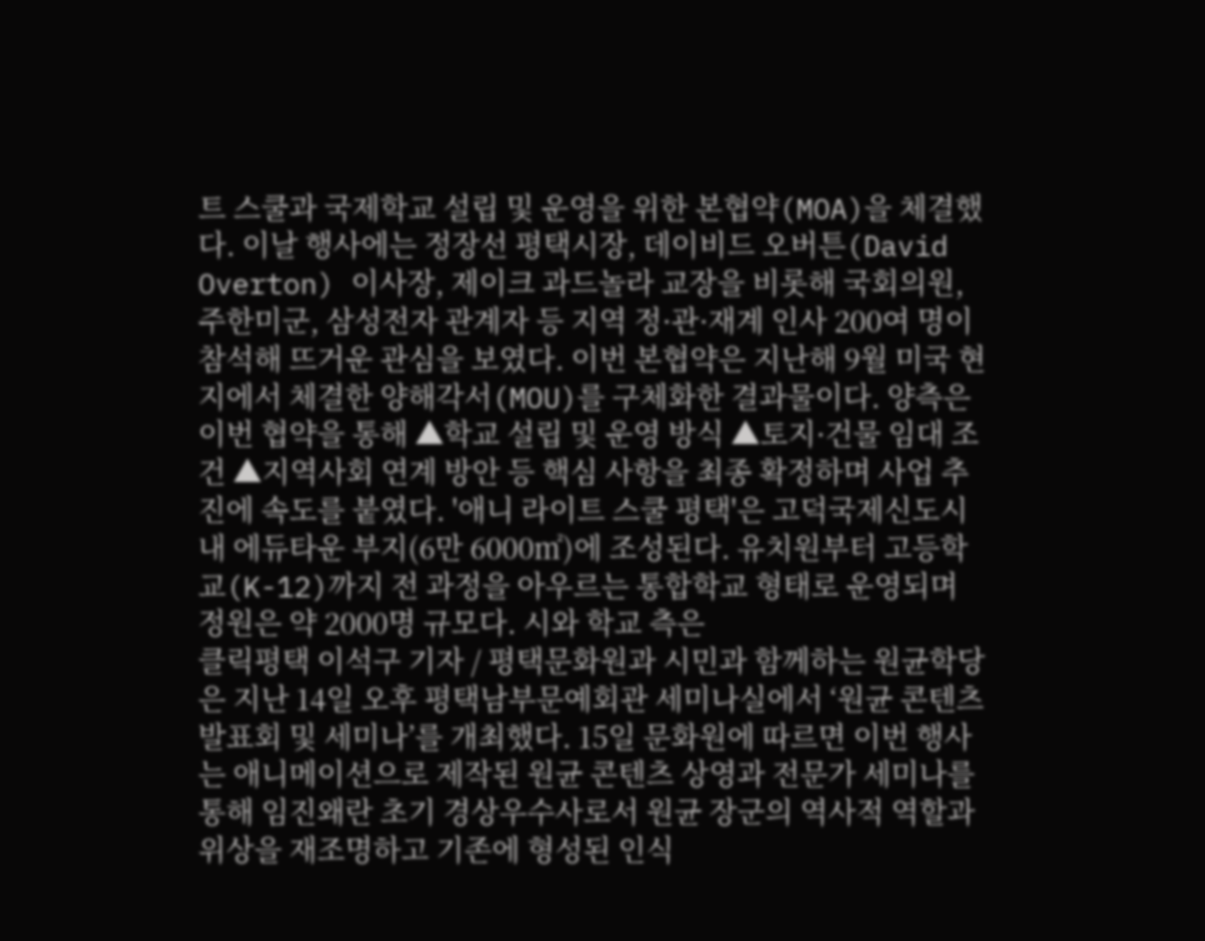트 스쿨과 국제학교 설립 및 운영을 위한 본협약(MOA)을 체결했다. 이날 행사에는 정장선 평택시장, 데이비드 오버튼(David Overton) 이사장, 제이크 과드놀라 교장을 비롯해 국회의원, 주한미군, 삼성전자 관계자 등 지역 정·관·재계 인사 200여 명이 참석해 뜨거운 관심을 보였다. 이번 본협약은 지난해 9월 미국 현지에서 체결한 양해각서(MOU)를 구체화한 결과물이다. 양측은 이번 협약을 통해 ▲학교 설립 및 운영 방식 ▲토지·건물 임대 조건 ▲지역사회 연계 방안 등 핵심 사항을 최종 확정하며 사업 추진에 속도를 붙였다. '애니 라이트 스쿨 평택'은 고덕국제신도시 내 에듀타운 부지(6만 6000㎡)에 조성된다. 유치원부터 고등학교(K-12)까지 전 과정을 아우르는 통합학교 형태로 운영되며 정원은 약 2000명 규모다. 시와 학교 측은
클릭평택 이석구 기자 / 평택문화원과 시민과 함께하는 원균학당은 지난 14일 오후 평택남부문예회관 세미나실에서 ‘원균 콘텐츠 발표회 및 세미나’를 개최했다. 15일 문화원에 따르면 이번 행사는 애니메이션으로 제작된 원균 콘텐츠 상영과 전문가 세미나를 통해 임진왜란 초기 경상우수사로서 원균 장군의 역사적 역할과 위상을 재조명하고 기존에 형성된 인식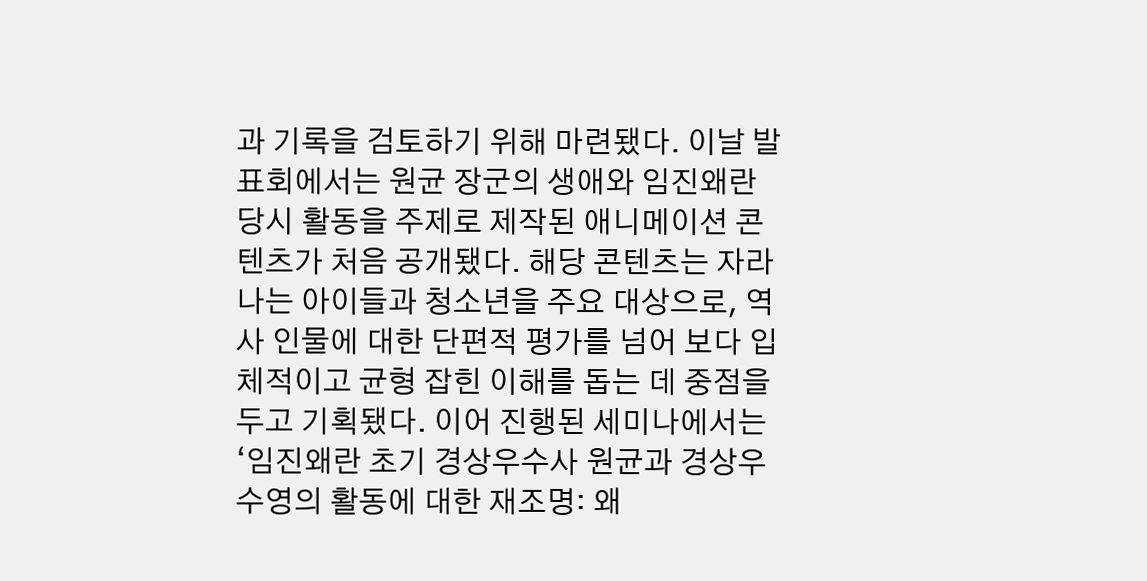과 기록을 검토하기 위해 마련됐다. 이날 발표회에서는 원균 장군의 생애와 임진왜란 당시 활동을 주제로 제작된 애니메이션 콘텐츠가 처음 공개됐다. 해당 콘텐츠는 자라나는 아이들과 청소년을 주요 대상으로, 역사 인물에 대한 단편적 평가를 넘어 보다 입체적이고 균형 잡힌 이해를 돕는 데 중점을 두고 기획됐다. 이어 진행된 세미나에서는 ‘임진왜란 초기 경상우수사 원균과 경상우수영의 활동에 대한 재조명: 왜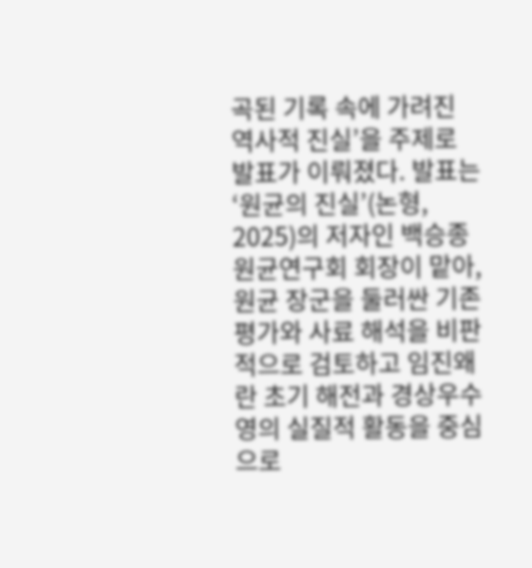곡된 기록 속에 가려진 역사적 진실’을 주제로 발표가 이뤄졌다. 발표는 ‘원균의 진실’(논형, 2025)의 저자인 백승종 원균연구회 회장이 맡아, 원균 장군을 둘러싼 기존 평가와 사료 해석을 비판적으로 검토하고 임진왜란 초기 해전과 경상우수영의 실질적 활동을 중심으로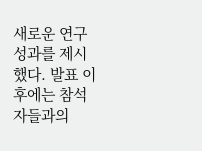새로운 연구 성과를 제시했다. 발표 이후에는 참석자들과의